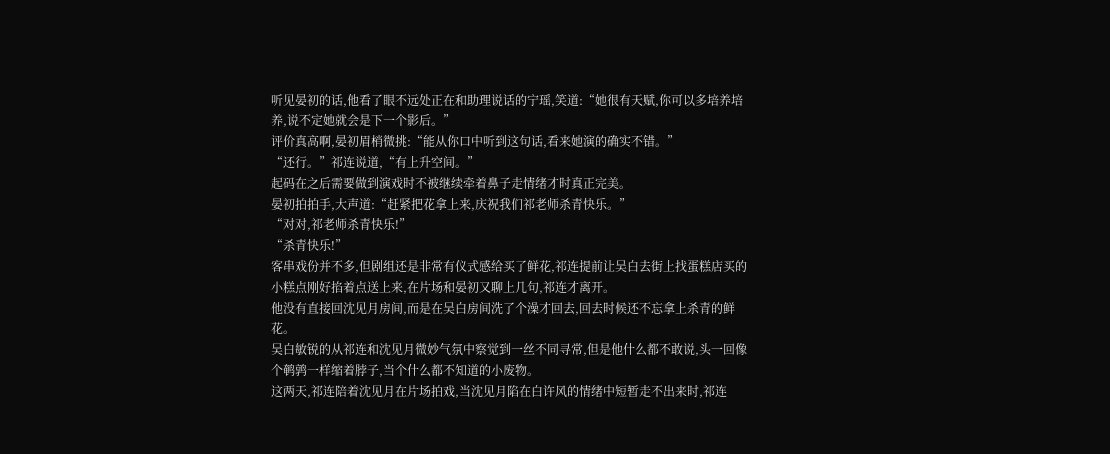听见晏初的话,他看了眼不远处正在和助理说话的宁瑶,笑道:“她很有天赋,你可以多培养培养,说不定她就会是下一个影后。”
评价真高啊,晏初眉梢微挑:“能从你口中听到这句话,看来她演的确实不错。”
“还行。”祁连说道,“有上升空间。”
起码在之后需要做到演戏时不被继续牵着鼻子走情绪才时真正完美。
晏初拍拍手,大声道:“赶紧把花拿上来,庆祝我们祁老师杀青快乐。”
“对对,祁老师杀青快乐!”
“杀青快乐!”
客串戏份并不多,但剧组还是非常有仪式感给买了鲜花,祁连提前让吴白去街上找蛋糕店买的小糕点刚好掐着点送上来,在片场和晏初又聊上几句,祁连才离开。
他没有直接回沈见月房间,而是在吴白房间洗了个澡才回去,回去时候还不忘拿上杀青的鲜花。
吴白敏锐的从祁连和沈见月微妙气氛中察觉到一丝不同寻常,但是他什么都不敢说,头一回像个鹌鹑一样缩着脖子,当个什么都不知道的小废物。
这两天,祁连陪着沈见月在片场拍戏,当沈见月陷在白许风的情绪中短暂走不出来时,祁连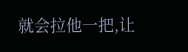就会拉他一把,让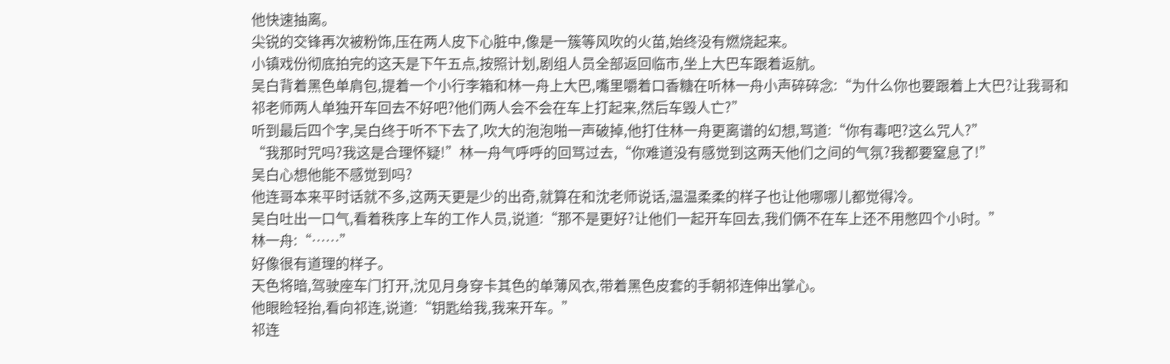他快速抽离。
尖锐的交锋再次被粉饰,压在两人皮下心脏中,像是一簇等风吹的火苗,始终没有燃烧起来。
小镇戏份彻底拍完的这天是下午五点,按照计划,剧组人员全部返回临市,坐上大巴车跟着返航。
吴白背着黑色单肩包,提着一个小行李箱和林一舟上大巴,嘴里嚼着口香糖在听林一舟小声碎碎念:“为什么你也要跟着上大巴?让我哥和祁老师两人单独开车回去不好吧?他们两人会不会在车上打起来,然后车毁人亡?”
听到最后四个字,吴白终于听不下去了,吹大的泡泡啪一声破掉,他打住林一舟更离谱的幻想,骂道:“你有毒吧?这么咒人?”
“我那时咒吗?我这是合理怀疑!”林一舟气呼呼的回骂过去,“你难道没有感觉到这两天他们之间的气氛?我都要窒息了!”
吴白心想他能不感觉到吗?
他连哥本来平时话就不多,这两天更是少的出奇,就算在和沈老师说话,温温柔柔的样子也让他哪哪儿都觉得冷。
吴白吐出一口气,看着秩序上车的工作人员,说道:“那不是更好?让他们一起开车回去,我们俩不在车上还不用憋四个小时。”
林一舟:“……”
好像很有道理的样子。
天色将暗,驾驶座车门打开,沈见月身穿卡其色的单薄风衣,带着黑色皮套的手朝祁连伸出掌心。
他眼睑轻抬,看向祁连,说道:“钥匙给我,我来开车。”
祁连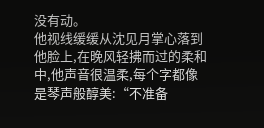没有动。
他视线缓缓从沈见月掌心落到他脸上,在晚风轻拂而过的柔和中,他声音很温柔,每个字都像是琴声般醇美:“不准备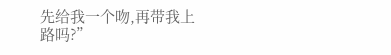先给我一个吻,再带我上路吗?”